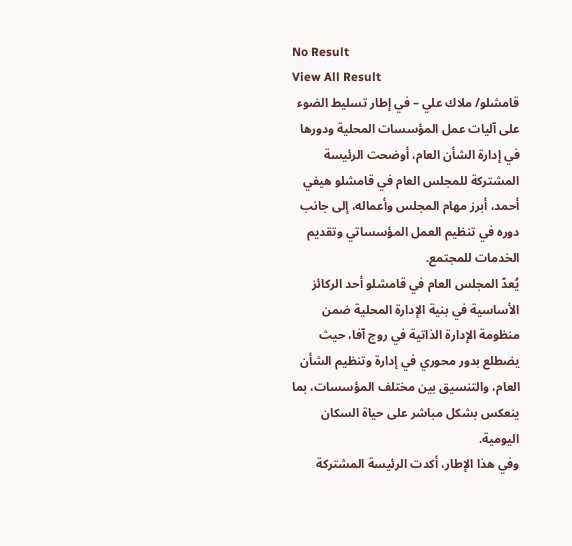No Result
View All Result
قامشلو/ ملاك علي – في إطار تسليط الضوء على آليات عمل المؤسسات المحلية ودورها في إدارة الشأن العام، أوضحت الرئيسة المشتركة للمجلس العام في قامشلو هيفي أحمد، أبرز مهام المجلس وأعماله، إلى جانب دوره في تنظيم العمل المؤسساتي وتقديم الخدمات للمجتمع.
يُعدّ المجلس العام في قامشلو أحد الركائز الأساسية في بنية الإدارة المحلية ضمن منظومة الإدارة الذاتية في روج آفا، حيث يضطلع بدور محوري في إدارة وتنظيم الشأن العام، والتنسيق بين مختلف المؤسسات، بما ينعكس بشكل مباشر على حياة السكان اليومية.
وفي هذا الإطار، أكدت الرئيسة المشتركة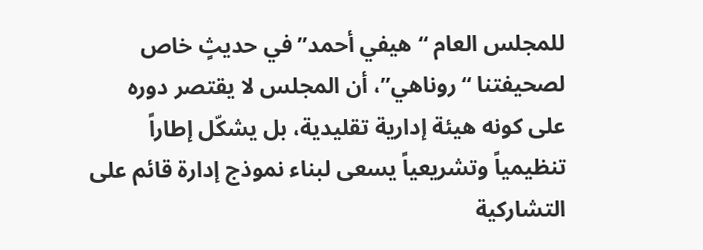للمجلس العام “هيفي أحمد” في حديثٍ خاص لصحيفتنا “روناهي”، أن المجلس لا يقتصر دوره على كونه هيئة إدارية تقليدية، بل يشكّل إطاراً تنظيمياً وتشريعياً يسعى لبناء نموذج إدارة قائم على التشاركية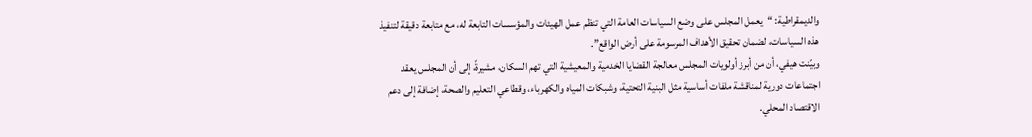والديمقراطية: “يعمل المجلس على وضع السياسات العامة التي تنظم عمل الهيئات والمؤسسات التابعة له، مع متابعة دقيقة لتنفيذ هذه السياسات، لضمان تحقيق الأهداف المرسومة على أرض الواقع”.
وبيّنت هيفي، أن من أبرز أولويات المجلس معالجة القضايا الخدمية والمعيشية التي تهم السكان، مشيرةً، إلى أن المجلس يعقد اجتماعات دورية لمناقشة ملفات أساسية مثل البنية التحتية، وشبكات المياه والكهرباء، وقطاعي التعليم والصحة، إضافة إلى دعم الاقتصاد المحلي.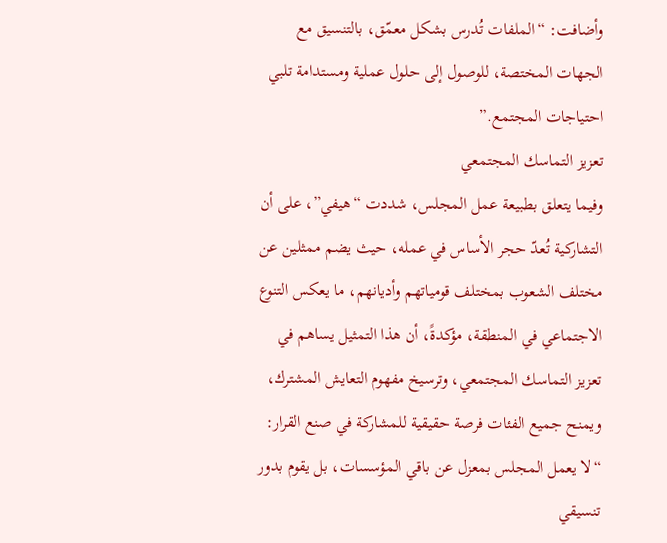وأضافت: “الملفات تُدرس بشكل معمّق، بالتنسيق مع الجهات المختصة، للوصول إلى حلول عملية ومستدامة تلبي احتياجات المجتمع.”
تعزيز التماسك المجتمعي
وفيما يتعلق بطبيعة عمل المجلس، شددت “هيفي”، على أن التشاركية تُعدّ حجر الأساس في عمله، حيث يضم ممثلين عن مختلف الشعوب بمختلف قومياتهم وأديانهم، ما يعكس التنوع الاجتماعي في المنطقة، مؤكدةً، أن هذا التمثيل يساهم في تعزيز التماسك المجتمعي، وترسيخ مفهوم التعايش المشترك، ويمنح جميع الفئات فرصة حقيقية للمشاركة في صنع القرار: “لا يعمل المجلس بمعزل عن باقي المؤسسات، بل يقوم بدور تنسيقي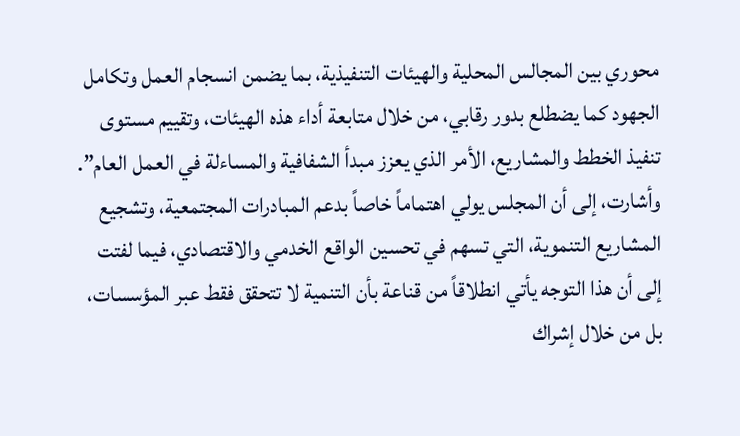محوري بين المجالس المحلية والهيئات التنفيذية، بما يضمن انسجام العمل وتكامل الجهود كما يضطلع بدور رقابي، من خلال متابعة أداء هذه الهيئات، وتقييم مستوى تنفيذ الخطط والمشاريع، الأمر الذي يعزز مبدأ الشفافية والمساءلة في العمل العام”.
وأشارت، إلى أن المجلس يولي اهتماماً خاصاً بدعم المبادرات المجتمعية، وتشجيع المشاريع التنموية، التي تسهم في تحسين الواقع الخدمي والاقتصادي، فيما لفتت إلى أن هذا التوجه يأتي انطلاقاً من قناعة بأن التنمية لا تتحقق فقط عبر المؤسسات، بل من خلال إشراك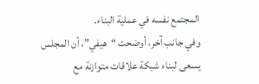المجتمع نفسه في عملية البناء.
وفي جانب آخر، أوضحت “هيفي”، أن المجلس يسعى لبناء شبكة علاقات متوازنة مع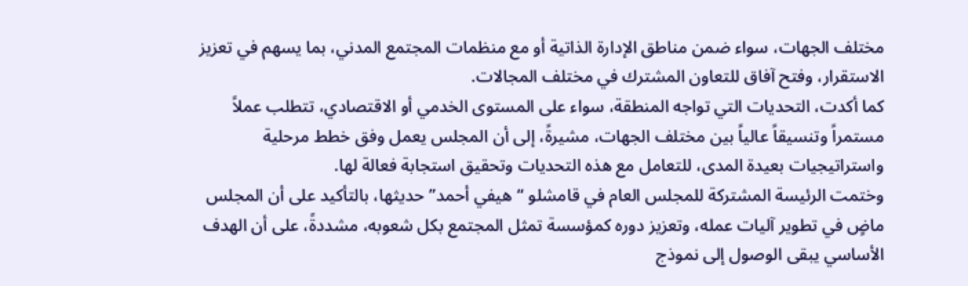مختلف الجهات، سواء ضمن مناطق الإدارة الذاتية أو مع منظمات المجتمع المدني، بما يسهم في تعزيز الاستقرار، وفتح آفاق للتعاون المشترك في مختلف المجالات.
كما أكدت، التحديات التي تواجه المنطقة، سواء على المستوى الخدمي أو الاقتصادي، تتطلب عملاً مستمراً وتنسيقاً عالياً بين مختلف الجهات، مشيرةً، إلى أن المجلس يعمل وفق خطط مرحلية واستراتيجيات بعيدة المدى، للتعامل مع هذه التحديات وتحقيق استجابة فعالة لها.
وختمت الرئيسة المشتركة للمجلس العام في قامشلو “هيفي أحمد” حديثها، بالتأكيد على أن المجلس ماضٍ في تطوير آليات عمله، وتعزيز دوره كمؤسسة تمثل المجتمع بكل شعوبه، مشددةً، على أن الهدف الأساسي يبقى الوصول إلى نموذج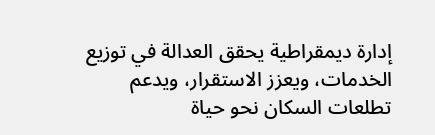إدارة ديمقراطية يحقق العدالة في توزيع الخدمات، ويعزز الاستقرار، ويدعم تطلعات السكان نحو حياة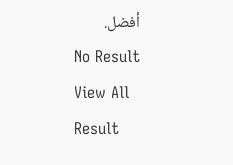أفضل.
No Result
View All Result